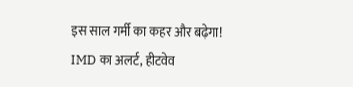इस साल गर्मी का कहर और बढ़ेगा! IMD का अलर्ट, हीटवेव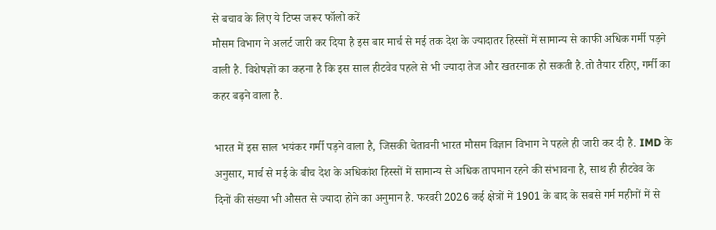से बचाव के लिए ये टिप्स जरूर फॉलो करें
मौसम विभाग ने अलर्ट जारी कर दिया है इस बार मार्च से मई तक देश के ज्यादातर हिस्सों में सामान्य से काफी अधिक गर्मी पड़ने वाली है. विशेषज्ञों का कहना है कि इस साल हीटवेव पहले से भी ज्यादा तेज और खतरनाक हो सकती है.तो तैयार रहिए, गर्मी का कहर बढ़ने वाला है.

भारत में इस साल भयंकर गर्मी पड़ने वाला है, जिसकी चेतावनी भारत मौसम विज्ञान विभाग ने पहले ही जारी कर दी है. IMD के अनुसार, मार्च से मई के बीच देश के अधिकांश हिस्सों में सामान्य से अधिक तापमान रहने की संभावना है, साथ ही हीटवेव के दिनों की संख्या भी औसत से ज्यादा होने का अनुमान है. फरवरी 2026 कई क्षेत्रों में 1901 के बाद के सबसे गर्म महीनों में से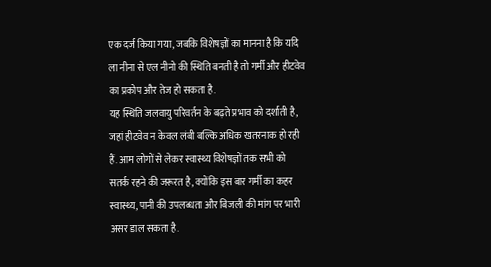एक दर्ज किया गया, जबकि विशेषज्ञों का मानना है कि यदि ला नीना से एल नीनो की स्थिति बनती है तो गर्मी और हीटवेव का प्रकोप और तेज हो सकता है.
यह स्थिति जलवायु परिवर्तन के बढ़ते प्रभाव को दर्शाती है, जहां हीटवेव न केवल लंबी बल्कि अधिक खतरनाक हो रही हैं. आम लोगों से लेकर स्वास्थ्य विशेषज्ञों तक सभी को सतर्क रहने की जरूरत है, क्योंकि इस बार गर्मी का कहर स्वास्थ्य, पानी की उपलब्धता और बिजली की मांग पर भारी असर डाल सकता है.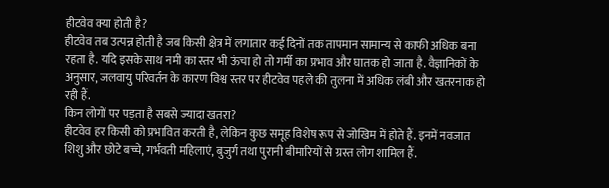हीटवेव क्या होती है?
हीटवेव तब उत्पन्न होती है जब किसी क्षेत्र में लगातार कई दिनों तक तापमान सामान्य से काफी अधिक बना रहता है. यदि इसके साथ नमी का स्तर भी ऊंचा हो तो गर्मी का प्रभाव और घातक हो जाता है. वैज्ञानिकों के अनुसार, जलवायु परिवर्तन के कारण विश्व स्तर पर हीटवेव पहले की तुलना में अधिक लंबी और खतरनाक हो रही हैं.
किन लोगों पर पड़ता है सबसे ज्यादा खतरा?
हीटवेव हर किसी को प्रभावित करती है, लेकिन कुछ समूह विशेष रूप से जोखिम में होते हैं. इनमें नवजात शिशु और छोटे बच्चे, गर्भवती महिलाएं, बुजुर्ग तथा पुरानी बीमारियों से ग्रस्त लोग शामिल हैं.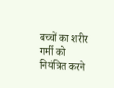बच्चों का शरीर गर्मी को नियंत्रित करने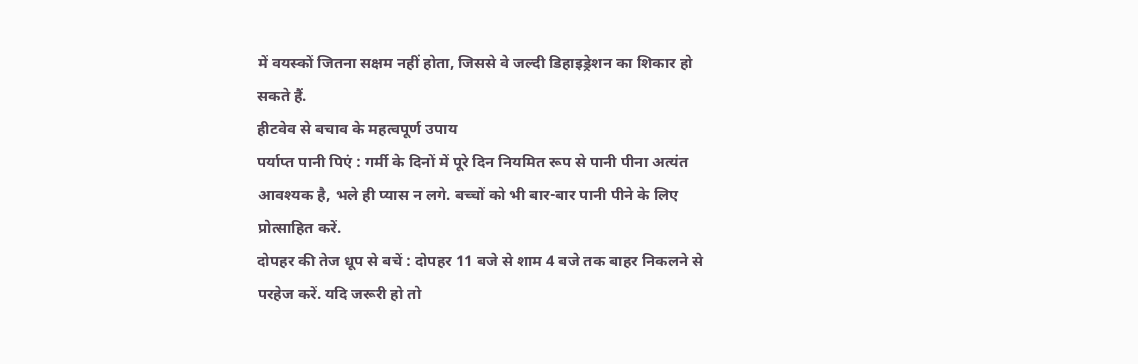में वयस्कों जितना सक्षम नहीं होता, जिससे वे जल्दी डिहाइड्रेशन का शिकार हो सकते हैं.
हीटवेव से बचाव के महत्वपूर्ण उपाय
पर्याप्त पानी पिएं : गर्मी के दिनों में पूरे दिन नियमित रूप से पानी पीना अत्यंत आवश्यक है, भले ही प्यास न लगे. बच्चों को भी बार-बार पानी पीने के लिए प्रोत्साहित करें.
दोपहर की तेज धूप से बचें : दोपहर 11 बजे से शाम 4 बजे तक बाहर निकलने से परहेज करें. यदि जरूरी हो तो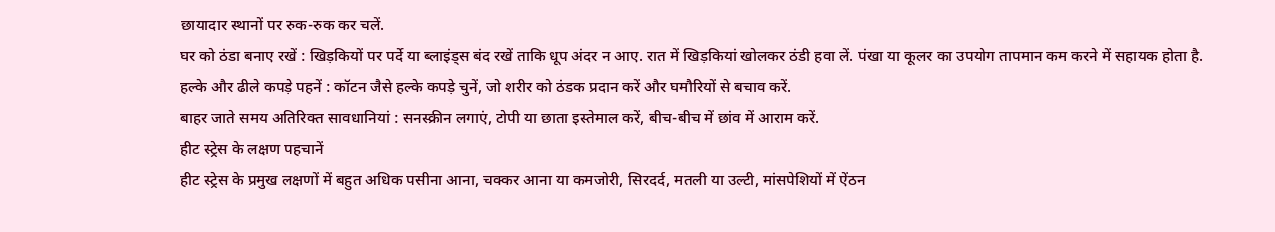छायादार स्थानों पर रुक-रुक कर चलें.
घर को ठंडा बनाए रखें : खिड़कियों पर पर्दे या ब्लाइंड्स बंद रखें ताकि धूप अंदर न आए. रात में खिड़कियां खोलकर ठंडी हवा लें. पंखा या कूलर का उपयोग तापमान कम करने में सहायक होता है.
हल्के और ढीले कपड़े पहनें : कॉटन जैसे हल्के कपड़े चुनें, जो शरीर को ठंडक प्रदान करें और घमौरियों से बचाव करें.
बाहर जाते समय अतिरिक्त सावधानियां : सनस्क्रीन लगाएं, टोपी या छाता इस्तेमाल करें, बीच-बीच में छांव में आराम करें.
हीट स्ट्रेस के लक्षण पहचानें
हीट स्ट्रेस के प्रमुख लक्षणों में बहुत अधिक पसीना आना, चक्कर आना या कमजोरी, सिरदर्द, मतली या उल्टी, मांसपेशियों में ऐंठन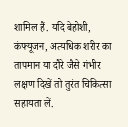शामिल हैं. यदि बेहोशी, कंफ्यूजन, अत्यधिक शरीर का तापमान या दौरे जैसे गंभीर लक्षण दिखें तो तुरंत चिकित्सा सहायता लें.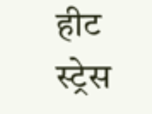हीट स्ट्रेस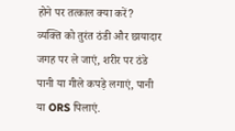होने पर तत्काल क्या करें?
व्यक्ति को तुरंत ठंडी और छायादार जगह पर ले जाएं, शरीर पर ठंडे पानी या गीले कपड़े लगाएं, पानी या ORS पिलाएं.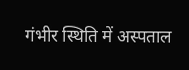गंभीर स्थिति में अस्पताल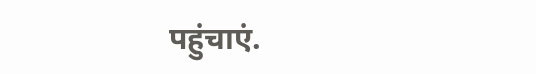पहुंचाएं.